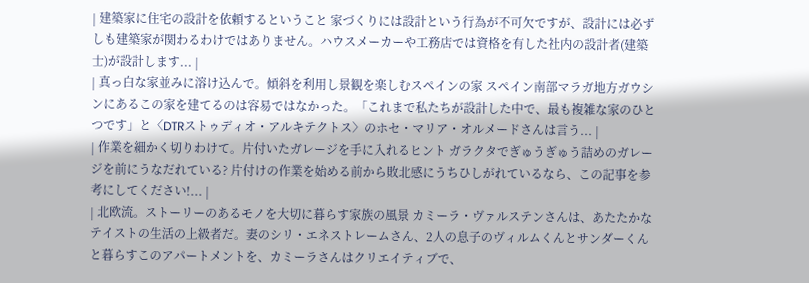| 建築家に住宅の設計を依頼するということ 家づくりには設計という行為が不可欠ですが、設計には必ずしも建築家が関わるわけではありません。ハウスメーカーや工務店では資格を有した社内の設計者(建築士)が設計します... |
| 真っ白な家並みに溶け込んで。傾斜を利用し景観を楽しむスペインの家 スペイン南部マラガ地方ガウシンにあるこの家を建てるのは容易ではなかった。「これまで私たちが設計した中で、最も複雑な家のひとつです」と〈DTRストゥディオ・アルキテクトス〉のホセ・マリア・オルメードさんは言う... |
| 作業を細かく切りわけて。片付いたガレージを手に入れるヒント ガラクタでぎゅうぎゅう詰めのガレージを前にうなだれている? 片付けの作業を始める前から敗北感にうちひしがれているなら、この記事を参考にしてください!... |
| 北欧流。ストーリーのあるモノを大切に暮らす家族の風景 カミーラ・ヴァルステンさんは、あたたかなテイストの生活の上級者だ。妻のシリ・エネストレームさん、2人の息子のヴィルムくんとサンダーくんと暮らすこのアパートメントを、カミーラさんはクリエイティブで、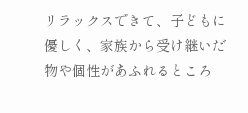リラックスできて、子どもに優しく、家族から受け継いだ物や個性があふれるところ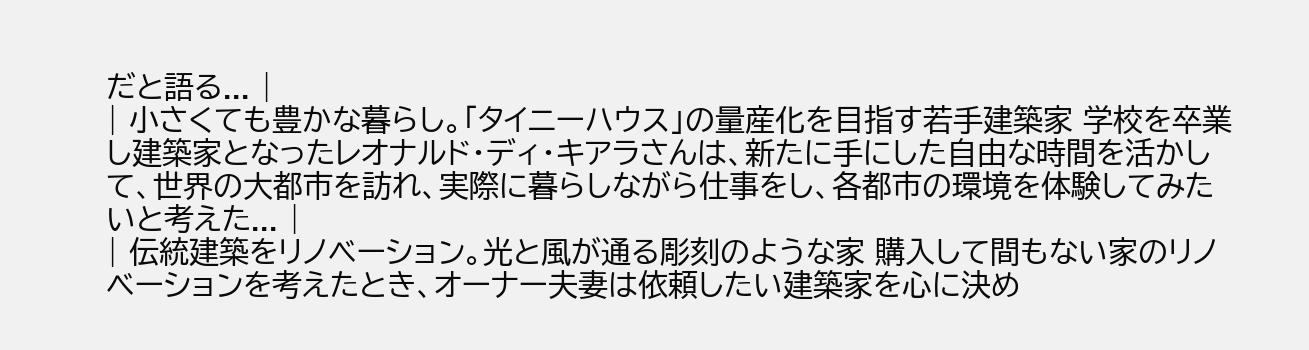だと語る... |
| 小さくても豊かな暮らし。「タイニーハウス」の量産化を目指す若手建築家 学校を卒業し建築家となったレオナルド・ディ・キアラさんは、新たに手にした自由な時間を活かして、世界の大都市を訪れ、実際に暮らしながら仕事をし、各都市の環境を体験してみたいと考えた... |
| 伝統建築をリノベーション。光と風が通る彫刻のような家 購入して間もない家のリノベーションを考えたとき、オーナー夫妻は依頼したい建築家を心に決め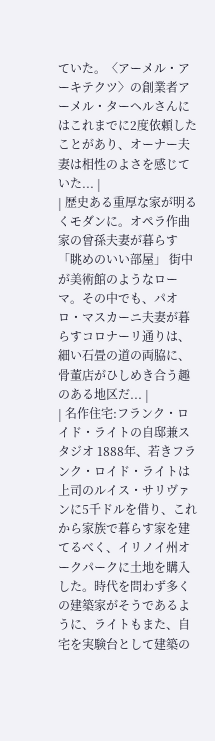ていた。〈アーメル・アーキテクツ〉の創業者アーメル・ターヘルさんにはこれまでに2度依頼したことがあり、オーナー夫妻は相性のよさを感じていた... |
| 歴史ある重厚な家が明るくモダンに。オペラ作曲家の曾孫夫妻が暮らす「眺めのいい部屋」 街中が美術館のようなローマ。その中でも、パオロ・マスカーニ夫妻が暮らすコロナーリ通りは、細い石畳の道の両脇に、骨董店がひしめき合う趣のある地区だ... |
| 名作住宅:フランク・ロイド・ライトの自邸兼スタジオ 1888年、若きフランク・ロイド・ライトは上司のルイス・サリヴァンに5千ドルを借り、これから家族で暮らす家を建てるべく、イリノイ州オークパークに土地を購入した。時代を問わず多くの建築家がそうであるように、ライトもまた、自宅を実験台として建築の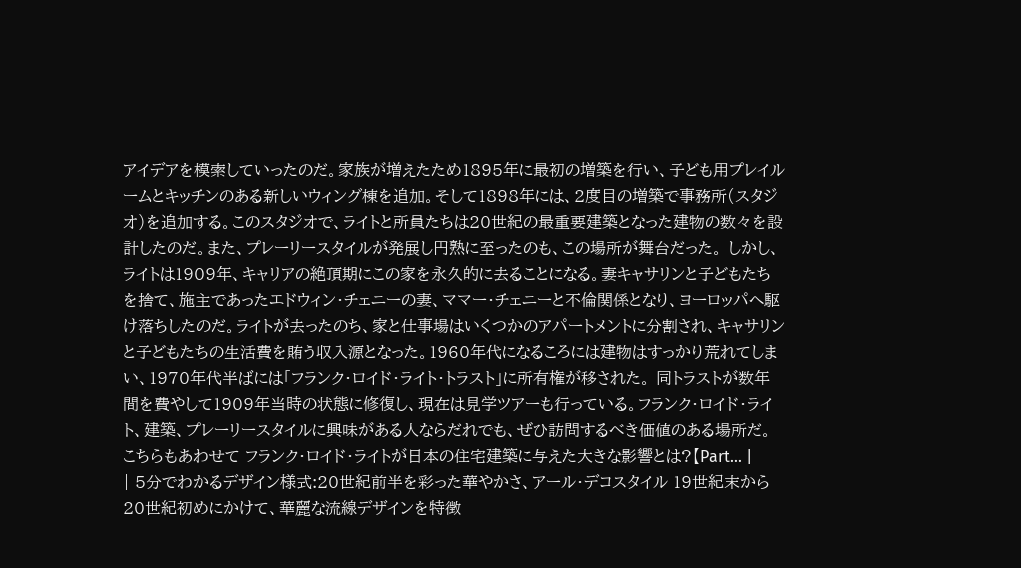アイデアを模索していったのだ。家族が増えたため1895年に最初の増築を行い、子ども用プレイルームとキッチンのある新しいウィング棟を追加。そして1898年には、2度目の増築で事務所(スタジオ)を追加する。このスタジオで、ライトと所員たちは20世紀の最重要建築となった建物の数々を設計したのだ。また、プレーリースタイルが発展し円熟に至ったのも、この場所が舞台だった。 しかし、ライトは1909年、キャリアの絶頂期にこの家を永久的に去ることになる。妻キャサリンと子どもたちを捨て、施主であったエドウィン・チェニーの妻、ママー・チェニーと不倫関係となり、ヨーロッパへ駆け落ちしたのだ。ライトが去ったのち、家と仕事場はいくつかのアパートメントに分割され、キャサリンと子どもたちの生活費を賄う収入源となった。1960年代になるころには建物はすっかり荒れてしまい、1970年代半ばには「フランク・ロイド・ライト・トラスト」に所有権が移された。 同トラストが数年間を費やして1909年当時の状態に修復し、現在は見学ツアーも行っている。フランク・ロイド・ライト、建築、プレーリースタイルに興味がある人ならだれでも、ぜひ訪問するべき価値のある場所だ。 こちらもあわせて フランク・ロイド・ライトが日本の住宅建築に与えた大きな影響とは?【Part... |
| 5分でわかるデザイン様式:20世紀前半を彩った華やかさ、アール・デコスタイル 19世紀末から20世紀初めにかけて、華麗な流線デザインを特徴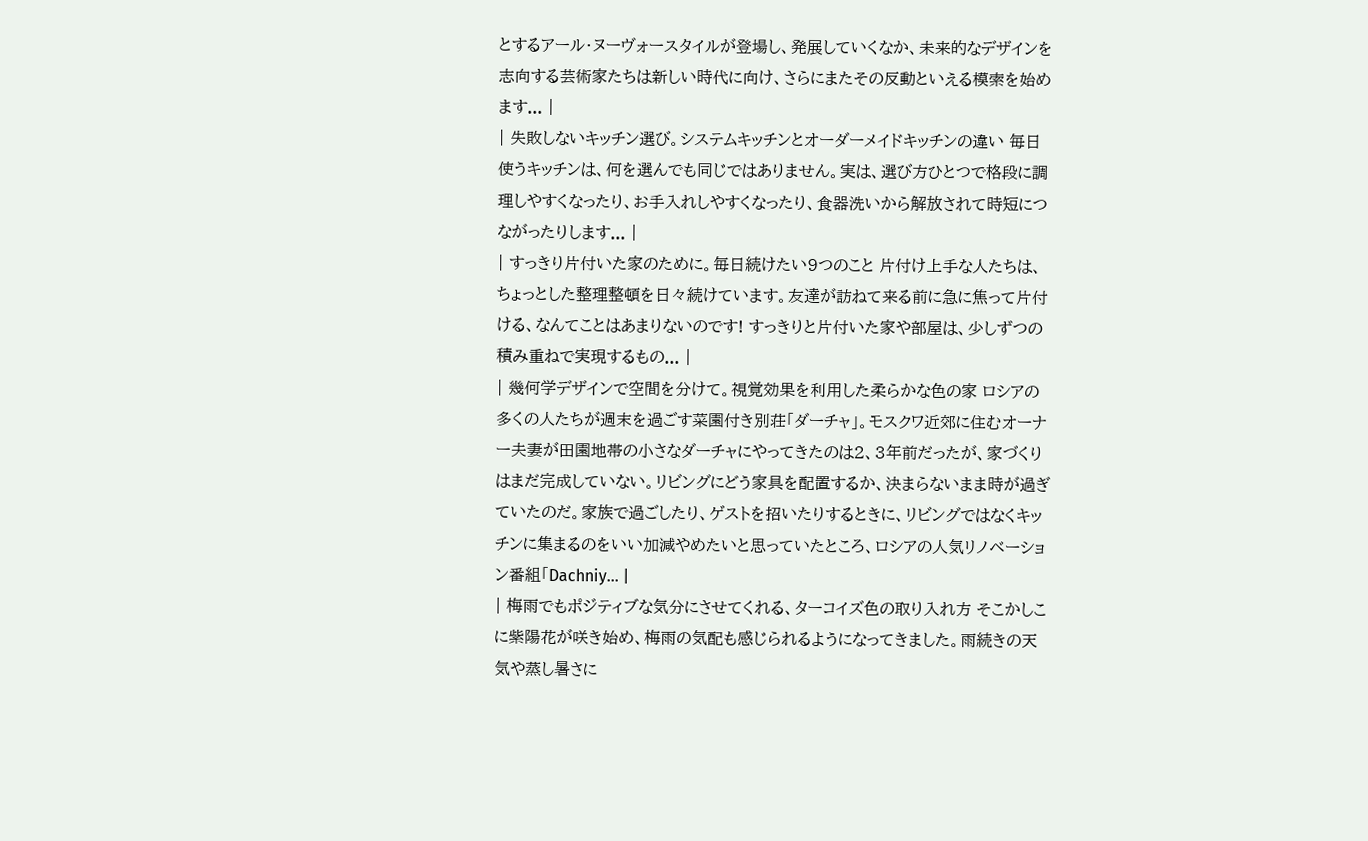とするアール・ヌーヴォースタイルが登場し、発展していくなか、未来的なデザインを志向する芸術家たちは新しい時代に向け、さらにまたその反動といえる模索を始めます... |
| 失敗しないキッチン選び。システムキッチンとオーダーメイドキッチンの違い 毎日使うキッチンは、何を選んでも同じではありません。実は、選び方ひとつで格段に調理しやすくなったり、お手入れしやすくなったり、食器洗いから解放されて時短につながったりします... |
| すっきり片付いた家のために。毎日続けたい9つのこと 片付け上手な人たちは、ちょっとした整理整頓を日々続けています。友達が訪ねて来る前に急に焦って片付ける、なんてことはあまりないのです! すっきりと片付いた家や部屋は、少しずつの積み重ねで実現するもの... |
| 幾何学デザインで空間を分けて。視覚効果を利用した柔らかな色の家 ロシアの多くの人たちが週末を過ごす菜園付き別荘「ダーチャ」。モスクワ近郊に住むオーナー夫妻が田園地帯の小さなダーチャにやってきたのは2、3年前だったが、家づくりはまだ完成していない。リビングにどう家具を配置するか、決まらないまま時が過ぎていたのだ。家族で過ごしたり、ゲストを招いたりするときに、リビングではなくキッチンに集まるのをいい加減やめたいと思っていたところ、ロシアの人気リノベーション番組「Dachniy... |
| 梅雨でもポジティブな気分にさせてくれる、ターコイズ色の取り入れ方 そこかしこに紫陽花が咲き始め、梅雨の気配も感じられるようになってきました。雨続きの天気や蒸し暑さに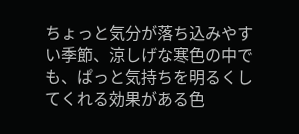ちょっと気分が落ち込みやすい季節、涼しげな寒色の中でも、ぱっと気持ちを明るくしてくれる効果がある色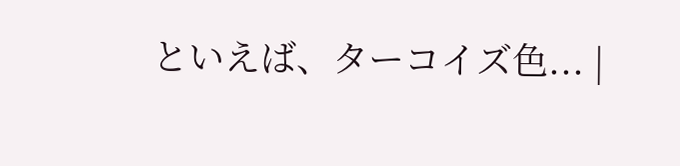といえば、ターコイズ色... |